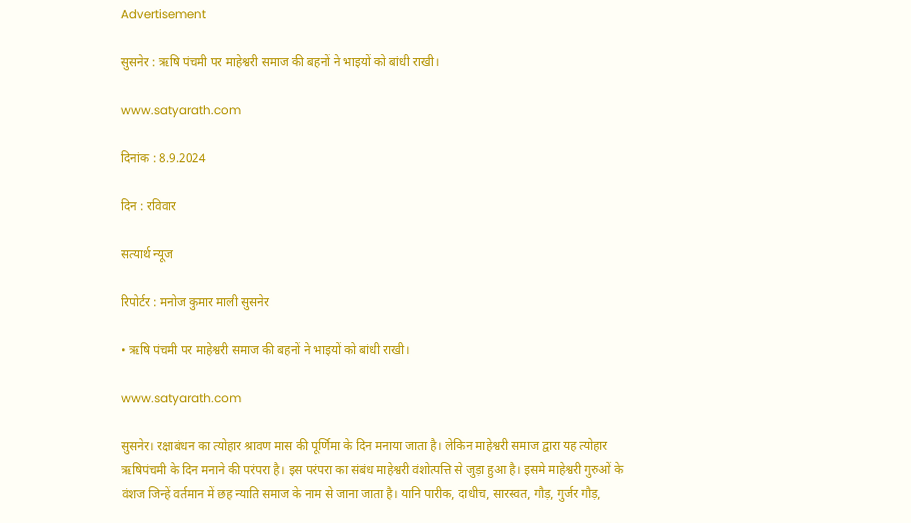Advertisement

सुसनेर : ऋषि पंचमी पर माहेश्वरी समाज की बहनों ने भाइयों को बांधी राखी।

www.satyarath.com

दिनांक : 8.9.2024

दिन : रविवार

सत्यार्थ न्यूज

रिपोर्टर : मनोज कुमार माली सुसनेर

• ऋषि पंचमी पर माहेश्वरी समाज की बहनों ने भाइयों को बांधी राखी।

www.satyarath.com

सुसनेर। रक्षाबंधन का त्योहार श्रावण मास की पूर्णिमा के दिन मनाया जाता है। लेकिन माहेश्वरी समाज द्वारा यह त्योहार ऋषिपंचमी के दिन मनाने की परंपरा है। इस परंपरा का संबंध माहेश्वरी वंशोत्पत्ति से जुड़ा हुआ है। इसमे माहेश्वरी गुरुओं के वंशज जिन्हें वर्तमान में छह न्याति समाज के नाम से जाना जाता है। यानि पारीक, दाधीच, सारस्वत, गौड़, गुर्जर गौड़,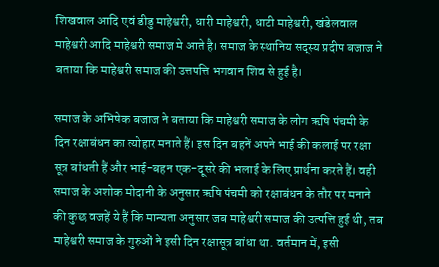शिखवाल आदि एवं डीडु माहेश्वरी, धारी माहेश्वरी, धाटी माहेश्वरी, खंडेलवाल माहेश्वरी आदि माहेश्वरी समाज मे आते है। समाज के स्थानिय सद्स्य प्रदीप बजाज ने बताया कि माहेश्वरी समाज की उत्तपत्ति भगवान शिव से हुई है।

समाज के अभिषेक बजाज ने बताया कि माहेश्वरी समाज के लोग ऋषि पंचमी के दिन रक्षाबंधन का त्योहार मनाते हैं। इस दिन बहनें अपने भाई की कलाई पर रक्षा सूत्र बांधती हैं और भाई-बहन एक-दूसरे की भलाई के लिए प्रार्थना करते हैं। वही समाज के अशोक मोदानी के अनुसार ऋषि पंचमी को रक्षाबंधन के तौर पर मनाने की कुछ वजहें ये हैं कि मान्यता अनुसार जब माहेश्वरी समाज की उत्पत्ति हुई थी, तब माहेश्वरी समाज के गुरुओं ने इसी दिन रक्षासूत्र बांधा था. वर्तमान में, इसी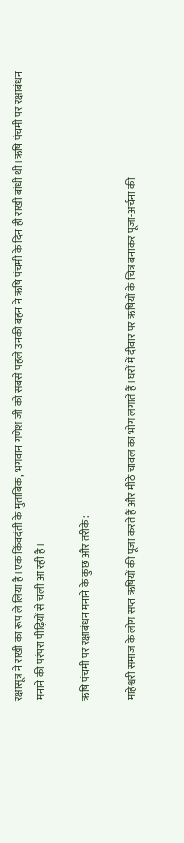रक्षासूत्र ने राखी का रूप ले लिया है।एक किंवदंती के मुताबिक, भगवान गणेश जी को सबसे पहले उनकी बहन ने ऋषि पंचमी के दिन ही राखी बांधी थी।ऋषि पंचमी पर रक्षाबंधन मनाने की परंपरा पीढ़ियों से चली आ रही है।

ऋषि पंचमी पर रक्षाबंधन मनाने के कुछ और तरीके:

माहेश्वरी समाज के लोग सप्त ऋषियों की पूजा करते हैं और मीठे चावल का भोग लगाते हैं।घरों में दीवार पर ऋषियों के चित्र बनाकर पूजा-अर्चना की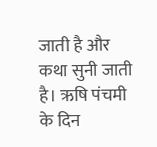जाती है और कथा सुनी जाती है। ऋषि पंचमी के दिन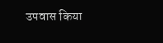उपवास किया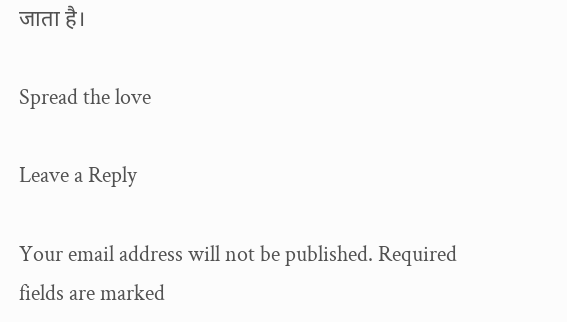जाता है।

Spread the love

Leave a Reply

Your email address will not be published. Required fields are marked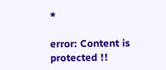*

error: Content is protected !!